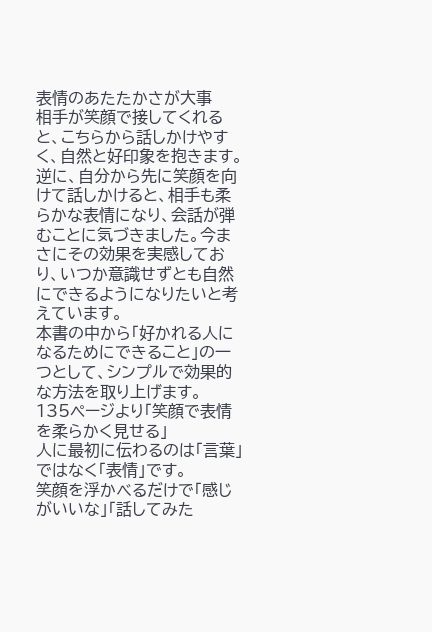表情のあたたかさが大事
相手が笑顔で接してくれると、こちらから話しかけやすく、自然と好印象を抱きます。
逆に、自分から先に笑顔を向けて話しかけると、相手も柔らかな表情になり、会話が弾むことに気づきました。今まさにその効果を実感しており、いつか意識せずとも自然にできるようになりたいと考えています。
本書の中から「好かれる人になるためにできること」の一つとして、シンプルで効果的な方法を取り上げます。
135ページより「笑顔で表情を柔らかく見せる」
人に最初に伝わるのは「言葉」ではなく「表情」です。
笑顔を浮かべるだけで「感じがいいな」「話してみた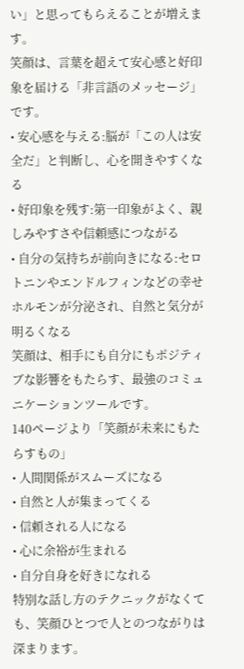い」と思ってもらえることが増えます。
笑顔は、言葉を超えて安心感と好印象を届ける「非言語のメッセージ」です。
• 安心感を与える:脳が「この人は安全だ」と判断し、心を開きやすくなる
• 好印象を残す:第一印象がよく、親しみやすさや信頼感につながる
• 自分の気持ちが前向きになる:セロトニンやエンドルフィンなどの幸せホルモンが分泌され、自然と気分が明るくなる
笑顔は、相手にも自分にもポジティブな影響をもたらす、最強のコミュニケーションツールです。
140ページより「笑顔が未来にもたらすもの」
• 人間関係がスムーズになる
• 自然と人が集まってくる
• 信頼される人になる
• 心に余裕が生まれる
• 自分自身を好きになれる
特別な話し方のテクニックがなくても、笑顔ひとつで人とのつながりは深まります。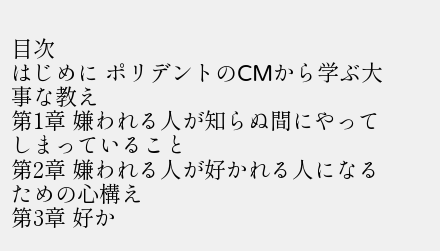目次
はじめに ポリデントのCMから学ぶ大事な教え
第1章 嫌われる人が知らぬ間にやってしまっていること
第2章 嫌われる人が好かれる人になるための心構え
第3章 好か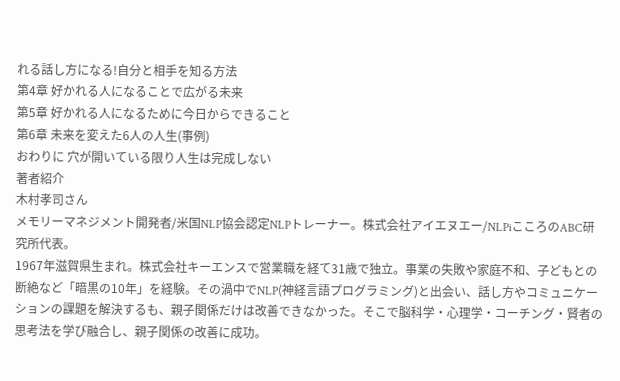れる話し方になる!自分と相手を知る方法
第4章 好かれる人になることで広がる未来
第5章 好かれる人になるために今日からできること
第6章 未来を変えた6人の人生(事例)
おわりに 穴が開いている限り人生は完成しない
著者紹介
木村孝司さん
メモリーマネジメント開発者/米国NLP協会認定NLPトレーナー。株式会社アイエヌエー/NLPiこころのABC研究所代表。
1967年滋賀県生まれ。株式会社キーエンスで営業職を経て31歳で独立。事業の失敗や家庭不和、子どもとの断絶など「暗黒の10年」を経験。その渦中でNLP(神経言語プログラミング)と出会い、話し方やコミュニケーションの課題を解決するも、親子関係だけは改善できなかった。そこで脳科学・心理学・コーチング・賢者の思考法を学び融合し、親子関係の改善に成功。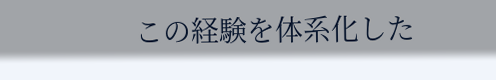この経験を体系化した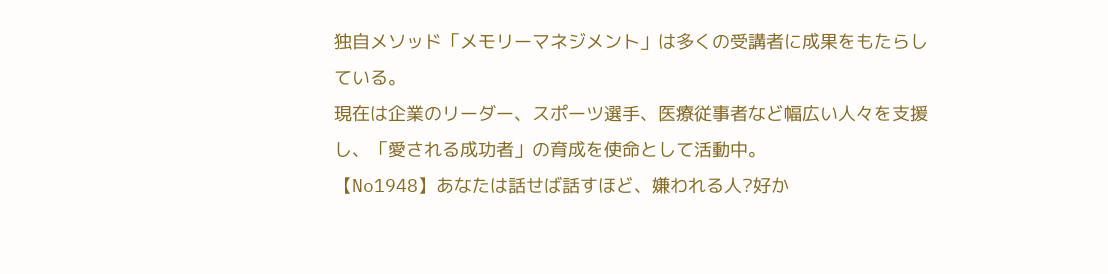独自メソッド「メモリーマネジメント」は多くの受講者に成果をもたらしている。
現在は企業のリーダー、スポーツ選手、医療従事者など幅広い人々を支援し、「愛される成功者」の育成を使命として活動中。
【No1948】あなたは話せば話すほど、嫌われる人?好か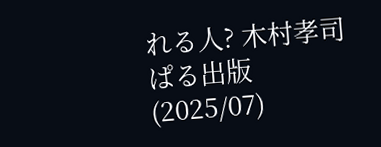れる人? 木村孝司 ぱる出版(2025/07)